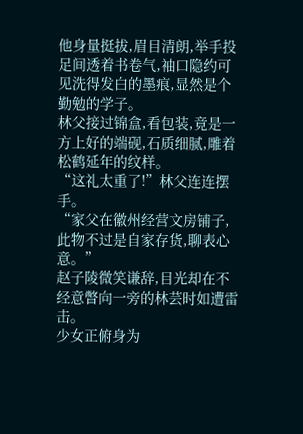他身量挺拔,眉目清朗,举手投足间透着书卷气,袖口隐约可见洗得发白的墨痕,显然是个勤勉的学子。
林父接过锦盒,看包装,竟是一方上好的端砚,石质细腻,雕着松鹤延年的纹样。
“这礼太重了!”林父连连摆手。
“家父在徽州经营文房铺子,此物不过是自家存货,聊表心意。”
赵子陵微笑谦辞,目光却在不经意瞥向一旁的林芸时如遭雷击。
少女正俯身为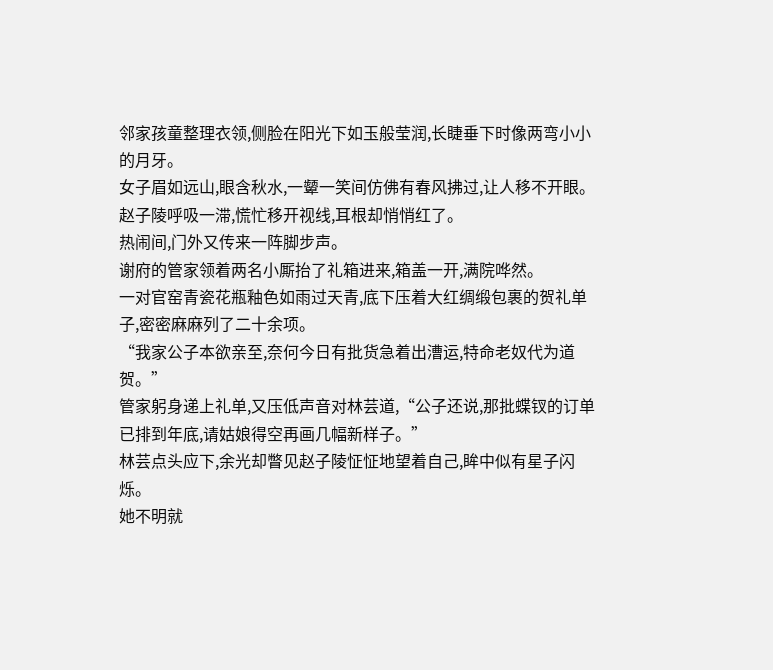邻家孩童整理衣领,侧脸在阳光下如玉般莹润,长睫垂下时像两弯小小的月牙。
女子眉如远山,眼含秋水,一颦一笑间仿佛有春风拂过,让人移不开眼。
赵子陵呼吸一滞,慌忙移开视线,耳根却悄悄红了。
热闹间,门外又传来一阵脚步声。
谢府的管家领着两名小厮抬了礼箱进来,箱盖一开,满院哗然。
一对官窑青瓷花瓶釉色如雨过天青,底下压着大红绸缎包裹的贺礼单子,密密麻麻列了二十余项。
“我家公子本欲亲至,奈何今日有批货急着出漕运,特命老奴代为道贺。”
管家躬身递上礼单,又压低声音对林芸道,“公子还说,那批蝶钗的订单已排到年底,请姑娘得空再画几幅新样子。”
林芸点头应下,余光却瞥见赵子陵怔怔地望着自己,眸中似有星子闪烁。
她不明就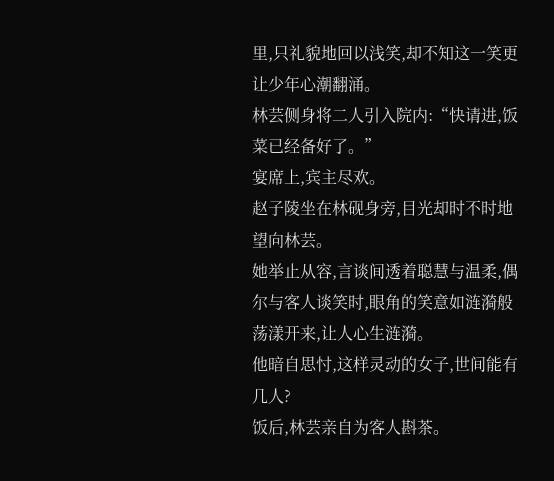里,只礼貌地回以浅笑,却不知这一笑更让少年心潮翻涌。
林芸侧身将二人引入院内:“快请进,饭菜已经备好了。”
宴席上,宾主尽欢。
赵子陵坐在林砚身旁,目光却时不时地望向林芸。
她举止从容,言谈间透着聪慧与温柔,偶尔与客人谈笑时,眼角的笑意如涟漪般荡漾开来,让人心生涟漪。
他暗自思忖,这样灵动的女子,世间能有几人?
饭后,林芸亲自为客人斟茶。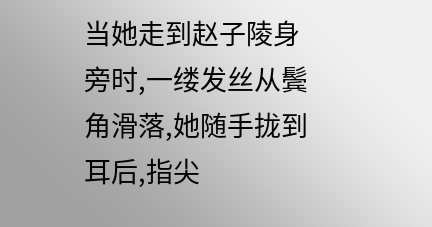当她走到赵子陵身旁时,一缕发丝从鬓角滑落,她随手拢到耳后,指尖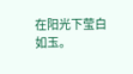在阳光下莹白如玉。